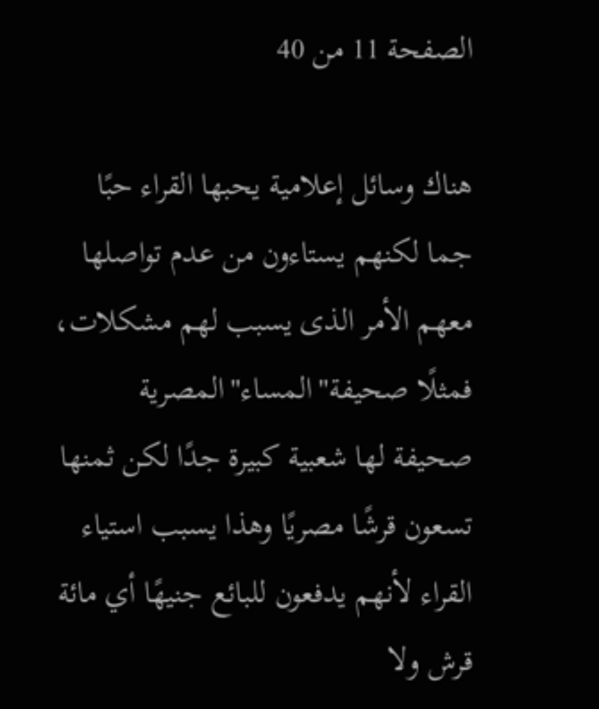الصفحة 11 من 40

هناك وسائل إعلامية يحبها القراء حبًا جما لكنهم يستاءون من عدم تواصلها معهم الأمر الذى يسبب لهم مشكلات، فمثلًا صحيفة"المساء"المصرية صحيفة لها شعبية كبيرة جدًا لكن ثمنها تسعون قرشًا مصريًا وهذا يسبب استياء القراء لأنهم يدفعون للبائع جنيهًا أي مائة قرش ولا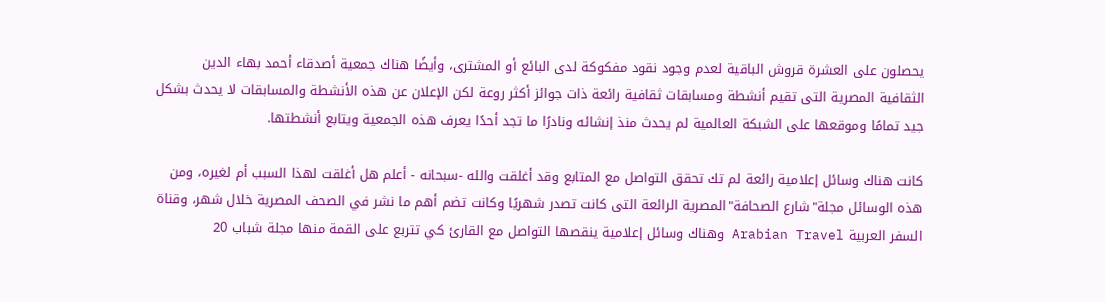يحصلون على العشرة قروش الباقية لعدم وجود نقود مفكوكة لدى البائع أو المشترى، وأيضًا هناك جمعية أصدقاء أحمد بهاء الدين الثقافية المصرية التى تقيم أنشطة ومسابقات ثقافية رائعة ذات جوائز أكثر روعة لكن الإعلان عن هذه الأنشطة والمسابقات لا يحدث بشكل جيد تمامًا وموقعها على الشبكة العالمية لم يحدث منذ إنشائه ونادرًا ما تجد أحدًا يعرف هذه الجمعية ويتابع أنشطتها.

كانت هناك وسائل إعلامية رائعة لم تك تحقق التواصل مع المتابع وقد أغلقت والله -سبحانه - أعلم هل أغلقت لهذا السبب أم لغيره، ومن هذه الوسائل مجلة"شارع الصحافة"المصرية الرائعة التى كانت تصدر شهريًا وكانت تضم أهم ما نشر في الصحف المصرية خلال شهر، وقناة السفر العربية Arabian Travel وهناك وسائل إعلامية ينقصها التواصل مع القارئ كي تتربع على القمة منها مجلة شباب 20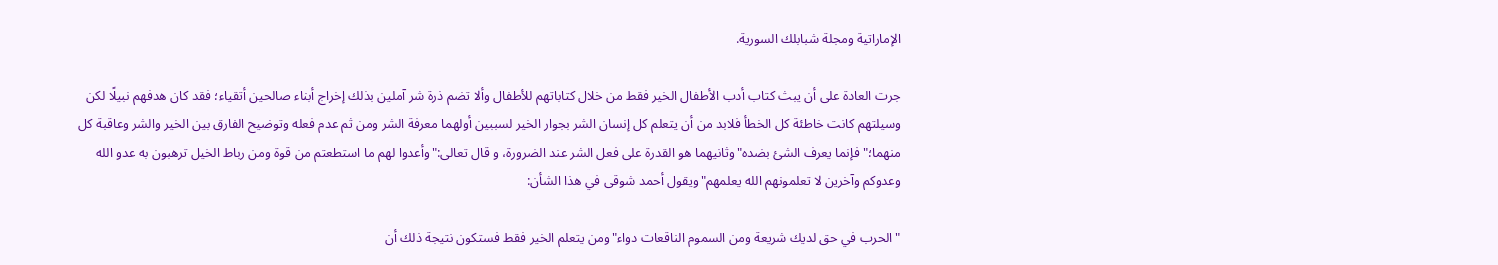الإماراتية ومجلة شبابلك السورية.

جرت العادة على أن يبث كتاب أدب الأطفال الخير فقط من خلال كتاباتهم للأطفال وألا تضم ذرة شر آملين بذلك إخراج أبناء صالحين أتقياء؛ فقد كان هدفهم نبيلًا لكن وسيلتهم كانت خاطئة كل الخطأ فلابد من أن يتعلم كل إنسان الشر بجوار الخير لسببين أولهما معرفة الشر ومن ثم عدم فعله وتوضيح الفارق بين الخير والشر وعاقبة كل منهما؛"فإنما يعرف الشئ بضده"وثانيهما هو القدرة على فعل الشر عند الضرورة، و قال تعالى:"وأعدوا لهم ما استطعتم من قوة ومن رباط الخيل ترهبون به عدو الله وعدوكم وآخرين لا تعلمونهم الله يعلمهم"ويقول أحمد شوقى في هذا الشأن:

"الحرب في حق لديك شريعة ومن السموم الناقعات دواء"ومن يتعلم الخير فقط فستكون نتيجة ذلك أن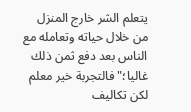يتعلم الشر خارج المنزل من خلال حياته وتعامله مع الناس بعد دفع ثمن ذلك غاليا؛"فالتجربة خير معلم لكن تكاليف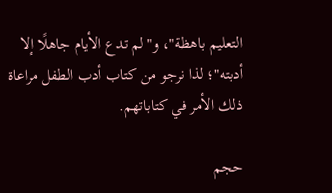التعليم باهظة"، و"لم تدع الأيام جاهلًا إلا أدبته"؛ لذا نرجو من كتاب أدب الطفل مراعاة ذلك الأمر في كتاباتهم.

حجم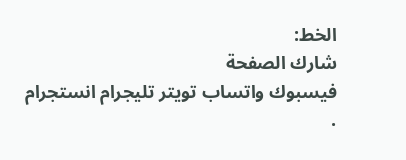الخط:
شارك الصفحة
فيسبوك واتساب تويتر تليجرام انستجرام
.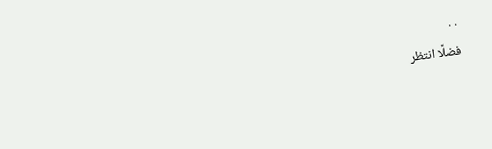. .
فضلًا انتظر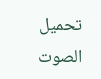تحميل الصوت